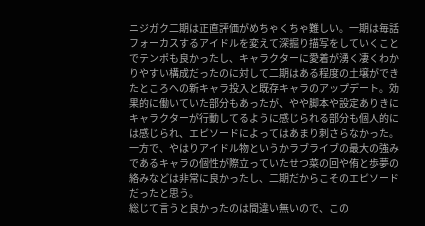ニジガク二期は正直評価がめちゃくちゃ難しい。一期は毎話フォーカスするアイドルを変えて深掘り描写をしていくことでテンポも良かったし、キャラクターに愛着が湧く凄くわかりやすい構成だったのに対して二期はある程度の土壌ができたところへの新キャラ投入と既存キャラのアップデート。効果的に働いていた部分もあったが、やや脚本や設定ありきにキャラクターが行動してるように感じられる部分も個人的には感じられ、エピソードによってはあまり刺さらなかった。一方で、やはりアイドル物というかラブライブの最大の強みであるキャラの個性が際立っていたせつ菜の回や侑と歩夢の絡みなどは非常に良かったし、二期だからこそのエピソードだったと思う。
総じて言うと良かったのは間違い無いので、この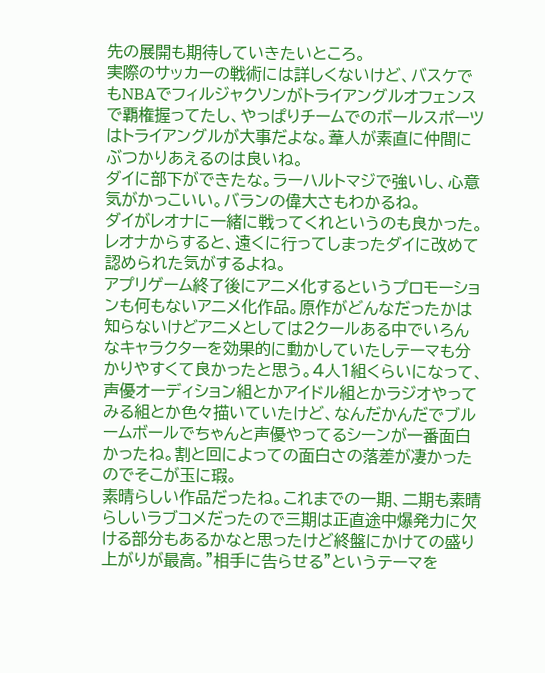先の展開も期待していきたいところ。
実際のサッカーの戦術には詳しくないけど、バスケでもNBAでフィルジャクソンがトライアングルオフェンスで覇権握ってたし、やっぱりチームでのボールスポーツはトライアングルが大事だよな。葦人が素直に仲間にぶつかりあえるのは良いね。
ダイに部下ができたな。ラーハルトマジで強いし、心意気がかっこいい。バランの偉大さもわかるね。
ダイがレオナに一緒に戦ってくれというのも良かった。レオナからすると、遠くに行ってしまったダイに改めて認められた気がするよね。
アプリゲーム終了後にアニメ化するというプロモーションも何もないアニメ化作品。原作がどんなだったかは知らないけどアニメとしては2クールある中でいろんなキャラクターを効果的に動かしていたしテーマも分かりやすくて良かったと思う。4人1組くらいになって、声優オーディション組とかアイドル組とかラジオやってみる組とか色々描いていたけど、なんだかんだでブルームボールでちゃんと声優やってるシーンが一番面白かったね。割と回によっての面白さの落差が凄かったのでそこが玉に瑕。
素晴らしい作品だったね。これまでの一期、二期も素晴らしいラブコメだったので三期は正直途中爆発力に欠ける部分もあるかなと思ったけど終盤にかけての盛り上がりが最高。”相手に告らせる”というテーマを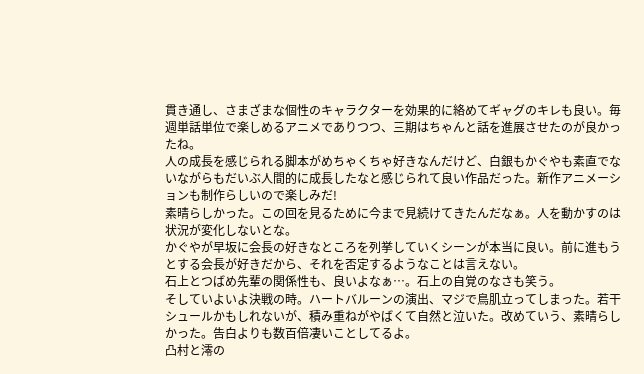貫き通し、さまざまな個性のキャラクターを効果的に絡めてギャグのキレも良い。毎週単話単位で楽しめるアニメでありつつ、三期はちゃんと話を進展させたのが良かったね。
人の成長を感じられる脚本がめちゃくちゃ好きなんだけど、白銀もかぐやも素直でないながらもだいぶ人間的に成長したなと感じられて良い作品だった。新作アニメーションも制作らしいので楽しみだ!
素晴らしかった。この回を見るために今まで見続けてきたんだなぁ。人を動かすのは状況が変化しないとな。
かぐやが早坂に会長の好きなところを列挙していくシーンが本当に良い。前に進もうとする会長が好きだから、それを否定するようなことは言えない。
石上とつばめ先輩の関係性も、良いよなぁ…。石上の自覚のなさも笑う。
そしていよいよ決戦の時。ハートバルーンの演出、マジで鳥肌立ってしまった。若干シュールかもしれないが、積み重ねがやばくて自然と泣いた。改めていう、素晴らしかった。告白よりも数百倍凄いことしてるよ。
凸村と澪の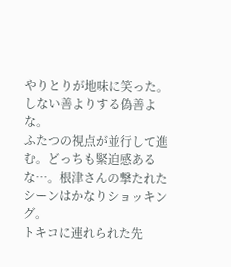やりとりが地味に笑った。しない善よりする偽善よな。
ふたつの視点が並行して進む。どっちも緊迫感あるな…。根津さんの撃たれたシーンはかなりショッキング。
トキコに連れられた先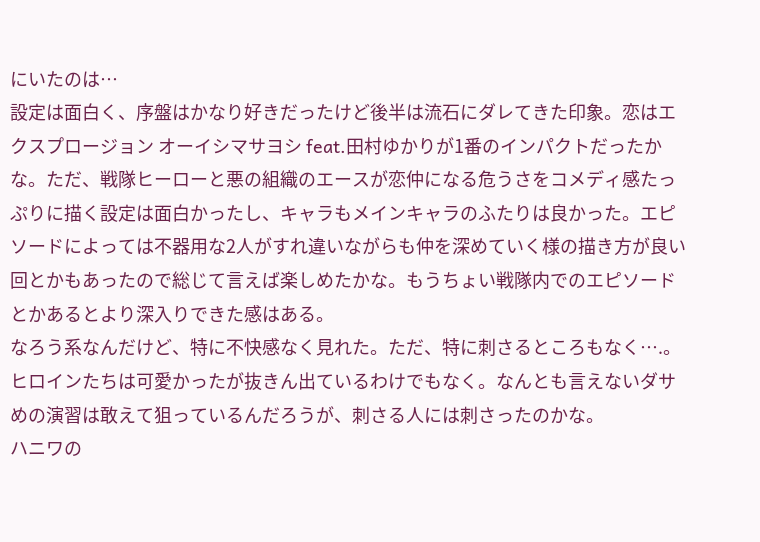にいたのは…
設定は面白く、序盤はかなり好きだったけど後半は流石にダレてきた印象。恋はエクスプロージョン オーイシマサヨシ feat.田村ゆかりが1番のインパクトだったかな。ただ、戦隊ヒーローと悪の組織のエースが恋仲になる危うさをコメディ感たっぷりに描く設定は面白かったし、キャラもメインキャラのふたりは良かった。エピソードによっては不器用な2人がすれ違いながらも仲を深めていく様の描き方が良い回とかもあったので総じて言えば楽しめたかな。もうちょい戦隊内でのエピソードとかあるとより深入りできた感はある。
なろう系なんだけど、特に不快感なく見れた。ただ、特に刺さるところもなく….。ヒロインたちは可愛かったが抜きん出ているわけでもなく。なんとも言えないダサめの演習は敢えて狙っているんだろうが、刺さる人には刺さったのかな。
ハニワの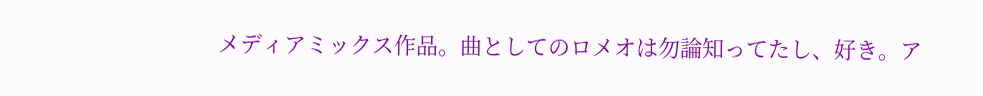メディアミックス作品。曲としてのロメオは勿論知ってたし、好き。ア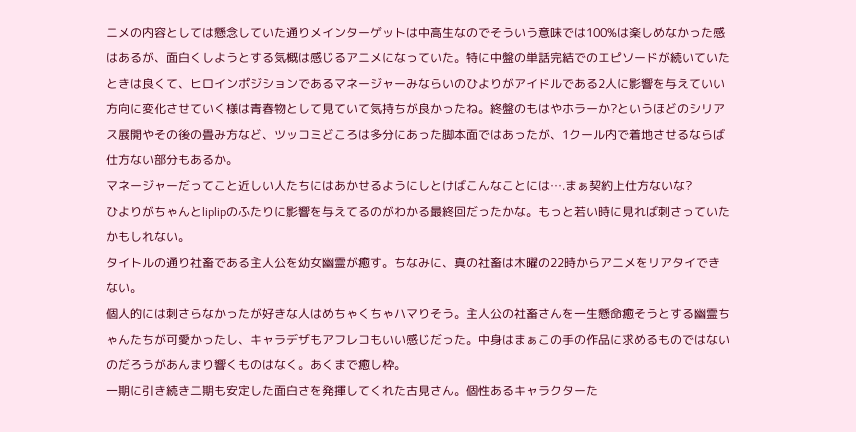ニメの内容としては懸念していた通りメインターゲットは中高生なのでそういう意味では100%は楽しめなかった感はあるが、面白くしようとする気概は感じるアニメになっていた。特に中盤の単話完結でのエピソードが続いていたときは良くて、ヒロインポジションであるマネージャーみならいのひよりがアイドルである2人に影響を与えていい方向に変化させていく様は青春物として見ていて気持ちが良かったね。終盤のもはやホラーか?というほどのシリアス展開やその後の畳み方など、ツッコミどころは多分にあった脚本面ではあったが、1クール内で着地させるならば仕方ない部分もあるか。
マネージャーだってこと近しい人たちにはあかせるようにしとけばこんなことには….まぁ契約上仕方ないな?
ひよりがちゃんとliplipのふたりに影響を与えてるのがわかる最終回だったかな。もっと若い時に見れば刺さっていたかもしれない。
タイトルの通り社畜である主人公を幼女幽霊が癒す。ちなみに、真の社畜は木曜の22時からアニメをリアタイできない。
個人的には刺さらなかったが好きな人はめちゃくちゃハマりそう。主人公の社畜さんを一生懸命癒そうとする幽霊ちゃんたちが可愛かったし、キャラデザもアフレコもいい感じだった。中身はまぁこの手の作品に求めるものではないのだろうがあんまり響くものはなく。あくまで癒し枠。
一期に引き続き二期も安定した面白さを発揮してくれた古見さん。個性あるキャラクターた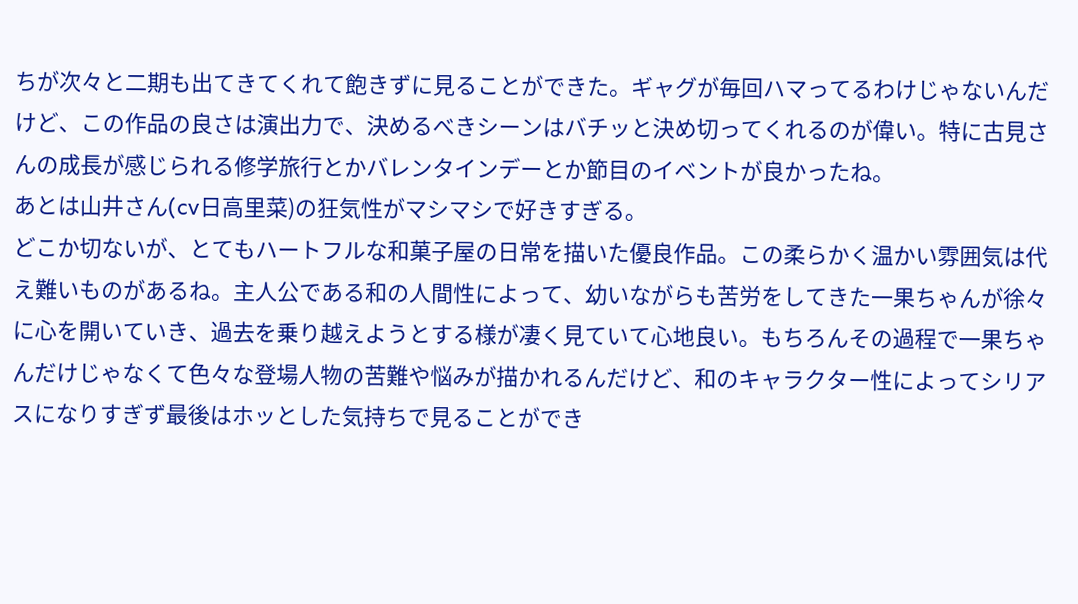ちが次々と二期も出てきてくれて飽きずに見ることができた。ギャグが毎回ハマってるわけじゃないんだけど、この作品の良さは演出力で、決めるべきシーンはバチッと決め切ってくれるのが偉い。特に古見さんの成長が感じられる修学旅行とかバレンタインデーとか節目のイベントが良かったね。
あとは山井さん(cv日高里菜)の狂気性がマシマシで好きすぎる。
どこか切ないが、とてもハートフルな和菓子屋の日常を描いた優良作品。この柔らかく温かい雰囲気は代え難いものがあるね。主人公である和の人間性によって、幼いながらも苦労をしてきた一果ちゃんが徐々に心を開いていき、過去を乗り越えようとする様が凄く見ていて心地良い。もちろんその過程で一果ちゃんだけじゃなくて色々な登場人物の苦難や悩みが描かれるんだけど、和のキャラクター性によってシリアスになりすぎず最後はホッとした気持ちで見ることができ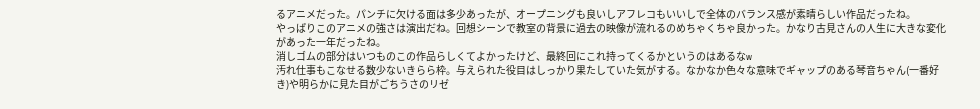るアニメだった。パンチに欠ける面は多少あったが、オープニングも良いしアフレコもいいしで全体のバランス感が素晴らしい作品だったね。
やっぱりこのアニメの強さは演出だね。回想シーンで教室の背景に過去の映像が流れるのめちゃくちゃ良かった。かなり古見さんの人生に大きな変化があった一年だったね。
消しゴムの部分はいつものこの作品らしくてよかったけど、最終回にこれ持ってくるかというのはあるなw
汚れ仕事もこなせる数少ないきらら枠。与えられた役目はしっかり果たしていた気がする。なかなか色々な意味でギャップのある琴音ちゃん(一番好き)や明らかに見た目がごちうさのリゼ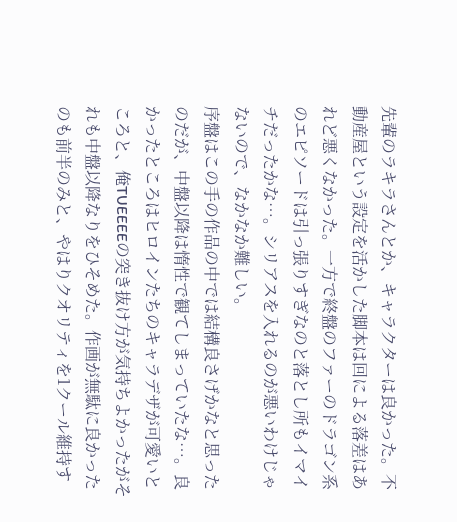先輩のラキラさんとか、キャラクターは良かった。不動産屋という設定を活かした脚本は回による落差はあれど悪くなかった。一方で終盤のファーのドラゴン系のエピソードは引っ張りすぎなのと落とし所もイマイチだったかな…。シリアスを入れるのが悪いわけじゃないので、なかなか難しい。
序盤はこの手の作品の中では結構良さげかなと思ったのだが、中盤以降は惰性で観てしまっていたな…。良かったところはヒロインたちのキャラデザが可愛いところと、俺TUEEEEの突き抜け方が気持ちよかったがそれも中盤以降なりをひそめた。作画が無駄に良かったのも前半のみと、やはりクオリティを1クール維持す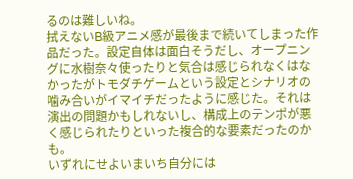るのは難しいね。
拭えないB級アニメ感が最後まで続いてしまった作品だった。設定自体は面白そうだし、オープニングに水樹奈々使ったりと気合は感じられなくはなかったがトモダチゲームという設定とシナリオの噛み合いがイマイチだったように感じた。それは演出の問題かもしれないし、構成上のテンポが悪く感じられたりといった複合的な要素だったのかも。
いずれにせよいまいち自分には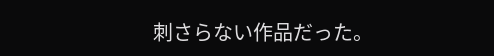刺さらない作品だった。